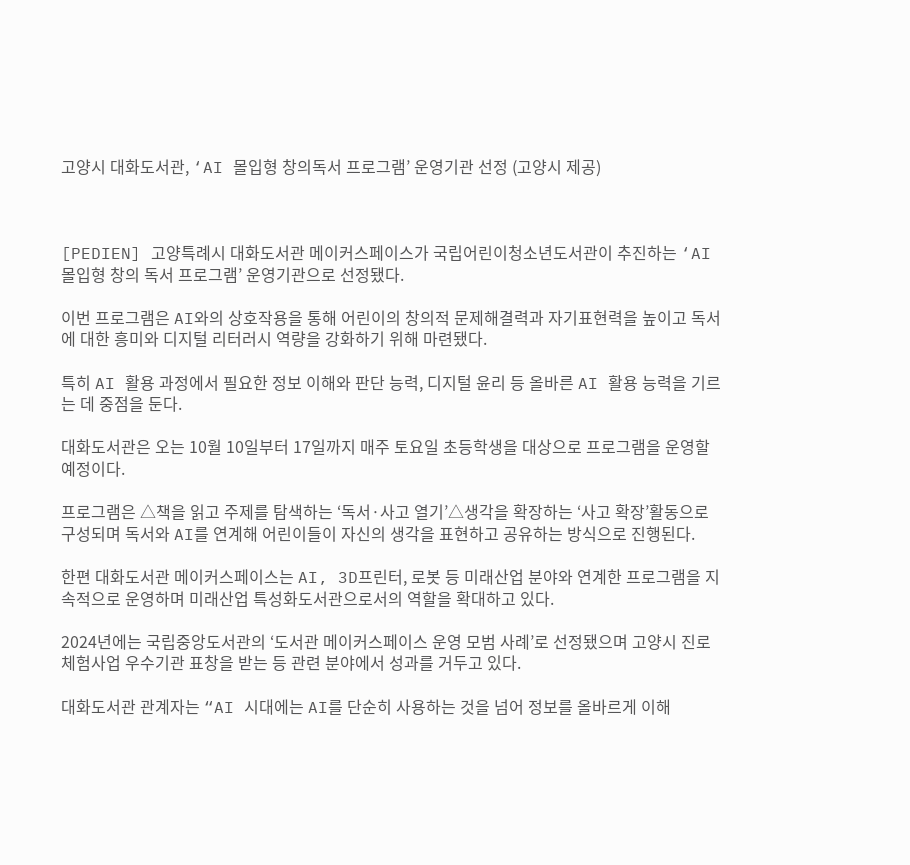고양시 대화도서관, ‘AI 몰입형 창의독서 프로그램’ 운영기관 선정 (고양시 제공)



[PEDIEN] 고양특례시 대화도서관 메이커스페이스가 국립어린이청소년도서관이 추진하는 ‘AI 몰입형 창의 독서 프로그램’ 운영기관으로 선정됐다.

이번 프로그램은 AI와의 상호작용을 통해 어린이의 창의적 문제해결력과 자기표현력을 높이고 독서에 대한 흥미와 디지털 리터러시 역량을 강화하기 위해 마련됐다.

특히 AI 활용 과정에서 필요한 정보 이해와 판단 능력, 디지털 윤리 등 올바른 AI 활용 능력을 기르는 데 중점을 둔다.

대화도서관은 오는 10월 10일부터 17일까지 매주 토요일 초등학생을 대상으로 프로그램을 운영할 예정이다.

프로그램은 △책을 읽고 주제를 탐색하는 ‘독서·사고 열기’△생각을 확장하는 ‘사고 확장’활동으로 구성되며 독서와 AI를 연계해 어린이들이 자신의 생각을 표현하고 공유하는 방식으로 진행된다.

한편 대화도서관 메이커스페이스는 AI, 3D프린터, 로봇 등 미래산업 분야와 연계한 프로그램을 지속적으로 운영하며 미래산업 특성화도서관으로서의 역할을 확대하고 있다.

2024년에는 국립중앙도서관의 ‘도서관 메이커스페이스 운영 모범 사례’로 선정됐으며 고양시 진로체험사업 우수기관 표창을 받는 등 관련 분야에서 성과를 거두고 있다.

대화도서관 관계자는 “AI 시대에는 AI를 단순히 사용하는 것을 넘어 정보를 올바르게 이해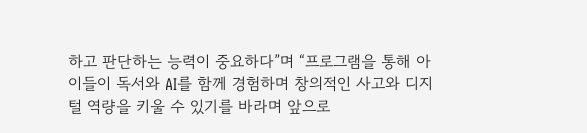하고 판단하는 능력이 중요하다”며 “프로그램을 통해 아이들이 독서와 AI를 함께 경험하며 창의적인 사고와 디지털 역량을 키울 수 있기를 바라며 앞으로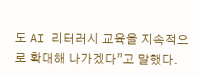도 AI 리터러시 교육을 지속적으로 확대해 나가겠다”고 말했다.